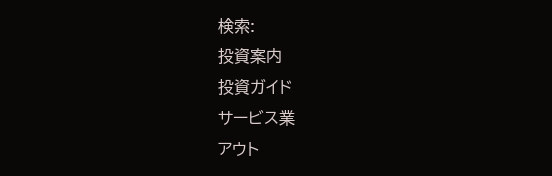検索:
投資案内
投資ガイド
サービス業
アウト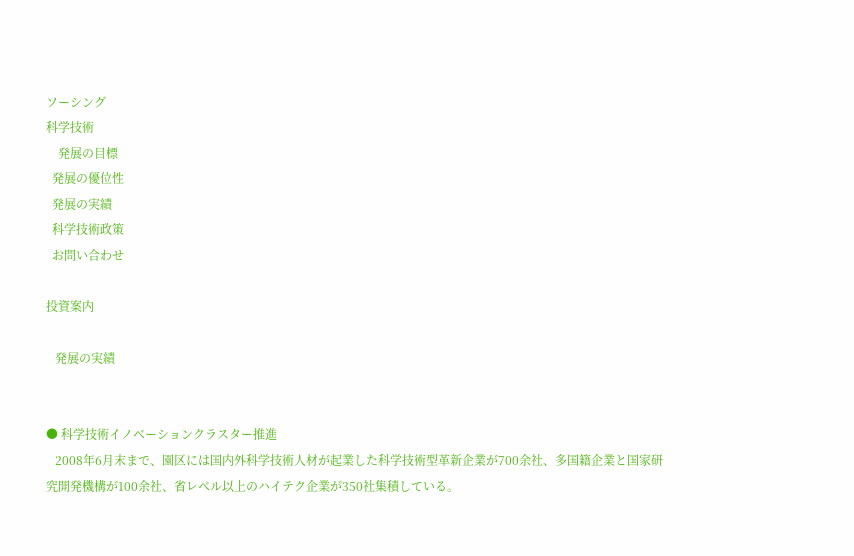ソーシング
科学技術
    発展の目標
  発展の優位性
  発展の実績
  科学技術政策
  お問い合わせ

投資案内

   発展の実績


● 科学技術イノベーションクラスター推進
   2008年6月末まで、園区には国内外科学技術人材が起業した科学技術型革新企業が700余社、多国籍企業と国家研究開発機構が100余社、省レベル以上のハイテク企業が350社集積している。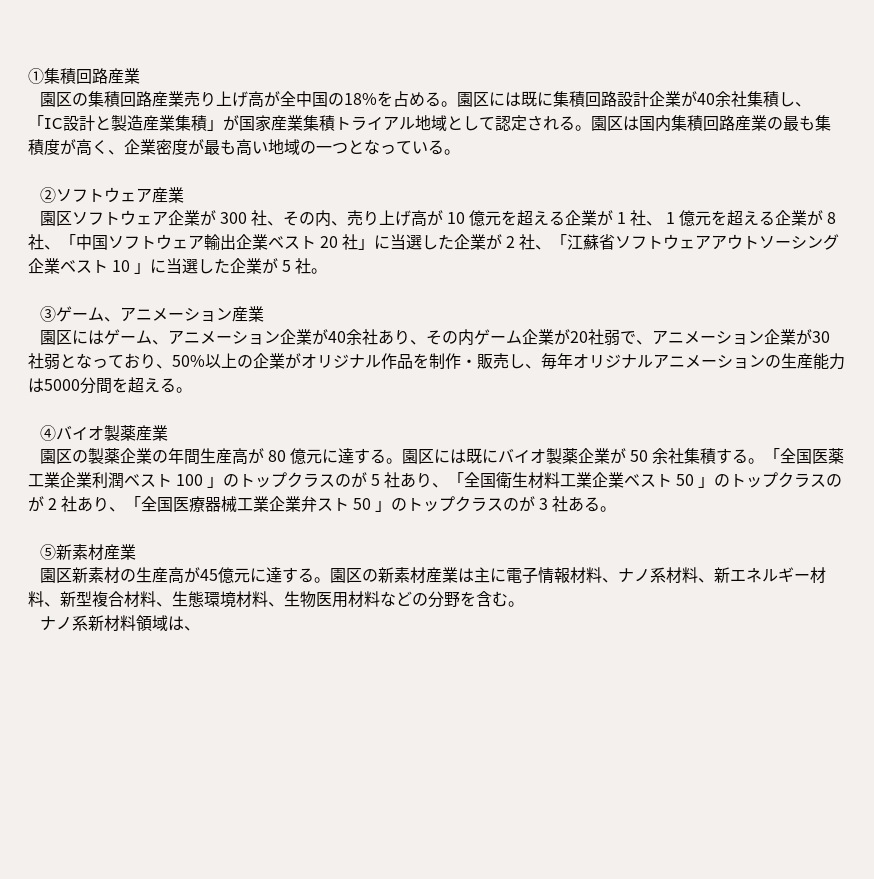①集積回路産業
   園区の集積回路産業売り上げ高が全中国の18%を占める。園区には既に集積回路設計企業が40余社集積し、「IC設計と製造産業集積」が国家産業集積トライアル地域として認定される。園区は国内集積回路産業の最も集積度が高く、企業密度が最も高い地域の一つとなっている。

   ②ソフトウェア産業
   園区ソフトウェア企業が 300 社、その内、売り上げ高が 10 億元を超える企業が 1 社、 1 億元を超える企業が 8 社、「中国ソフトウェア輸出企業ベスト 20 社」に当選した企業が 2 社、「江蘇省ソフトウェアアウトソーシング企業ベスト 10 」に当選した企業が 5 社。

   ③ゲーム、アニメーション産業
   園区にはゲーム、アニメーション企業が40余社あり、その内ゲーム企業が20社弱で、アニメーション企業が30社弱となっており、50%以上の企業がオリジナル作品を制作・販売し、毎年オリジナルアニメーションの生産能力は5000分間を超える。

   ④バイオ製薬産業
   園区の製薬企業の年間生産高が 80 億元に達する。園区には既にバイオ製薬企業が 50 余社集積する。「全国医薬工業企業利潤ベスト 100 」のトップクラスのが 5 社あり、「全国衛生材料工業企業ベスト 50 」のトップクラスのが 2 社あり、「全国医療器械工業企業弁スト 50 」のトップクラスのが 3 社ある。

   ⑤新素材産業
   園区新素材の生産高が45億元に達する。園区の新素材産業は主に電子情報材料、ナノ系材料、新エネルギー材料、新型複合材料、生態環境材料、生物医用材料などの分野を含む。
   ナノ系新材料領域は、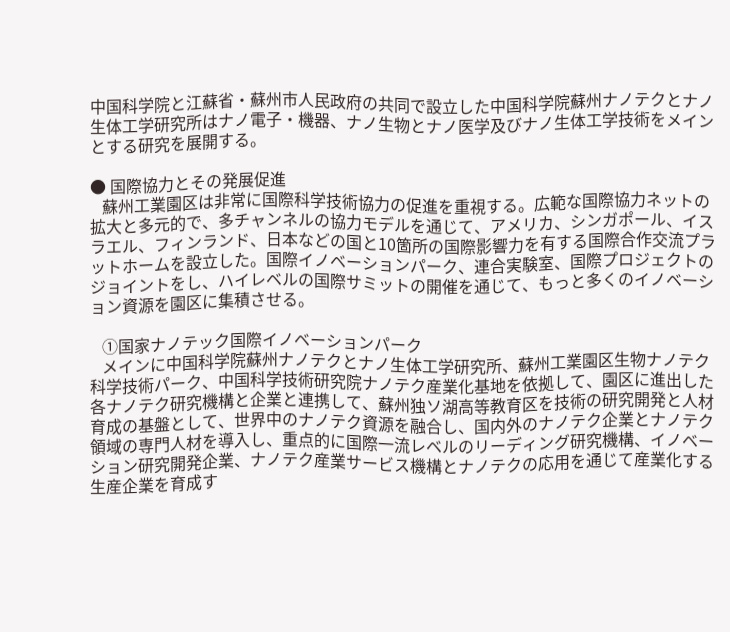中国科学院と江蘇省・蘇州市人民政府の共同で設立した中国科学院蘇州ナノテクとナノ生体工学研究所はナノ電子・機器、ナノ生物とナノ医学及びナノ生体工学技術をメインとする研究を展開する。

● 国際協力とその発展促進
   蘇州工業園区は非常に国際科学技術協力の促進を重視する。広範な国際協力ネットの拡大と多元的で、多チャンネルの協力モデルを通じて、アメリカ、シンガポール、イスラエル、フィンランド、日本などの国と10箇所の国際影響力を有する国際合作交流プラットホームを設立した。国際イノベーションパーク、連合実験室、国際プロジェクトのジョイントをし、ハイレベルの国際サミットの開催を通じて、もっと多くのイノベーション資源を園区に集積させる。

   ①国家ナノテック国際イノベーションパーク
   メインに中国科学院蘇州ナノテクとナノ生体工学研究所、蘇州工業園区生物ナノテク科学技術パーク、中国科学技術研究院ナノテク産業化基地を依拠して、園区に進出した各ナノテク研究機構と企業と連携して、蘇州独ソ湖高等教育区を技術の研究開発と人材育成の基盤として、世界中のナノテク資源を融合し、国内外のナノテク企業とナノテク領域の専門人材を導入し、重点的に国際一流レベルのリーディング研究機構、イノベーション研究開発企業、ナノテク産業サービス機構とナノテクの応用を通じて産業化する生産企業を育成す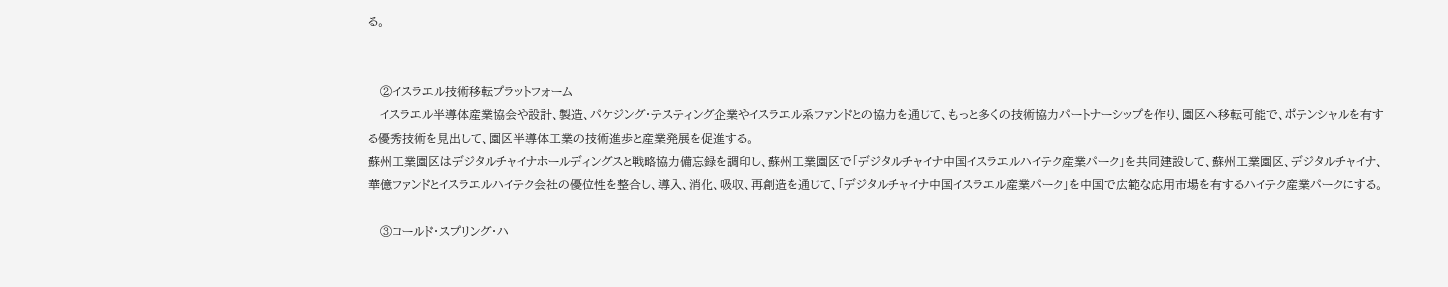る。


   ②イスラエル技術移転プラットフォーム
   イスラエル半導体産業協会や設計、製造、パケジング・テスティング企業やイスラエル系ファンドとの協力を通じて、もっと多くの技術協力パートナーシップを作り、園区へ移転可能で、ポテンシャルを有する優秀技術を見出して、園区半導体工業の技術進歩と産業発展を促進する。
蘇州工業園区はデジタルチャイナホールディングスと戦略協力備忘録を調印し、蘇州工業園区で「デジタルチャイナ中国イスラエルハイテク産業パーク」を共同建設して、蘇州工業園区、デジタルチャイナ、華億ファンドとイスラエルハイテク会社の優位性を整合し、導入、消化、吸収、再創造を通じて、「デジタルチャイナ中国イスラエル産業パーク」を中国で広範な応用市場を有するハイテク産業パークにする。

   ③コールド・スプリング・ハ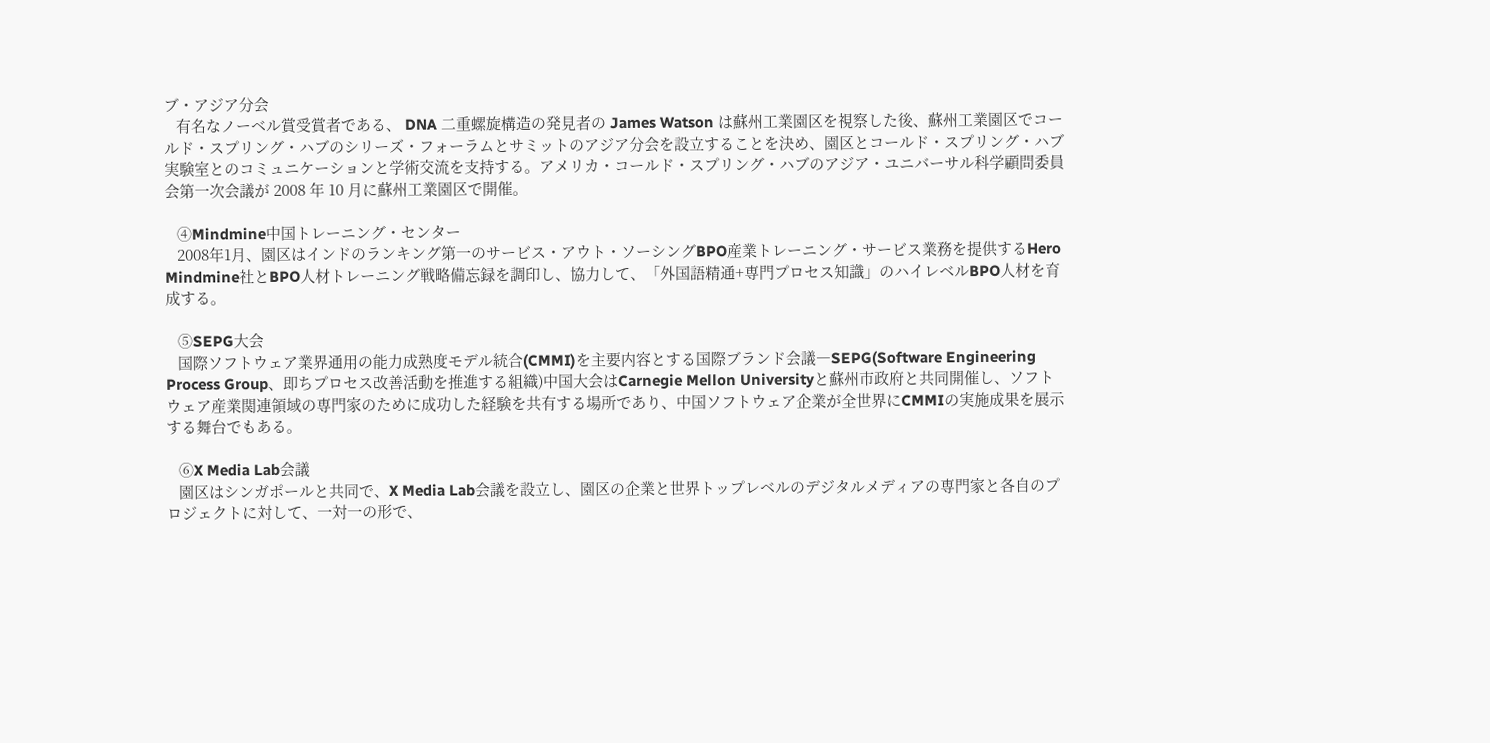ブ・アジア分会
   有名なノーベル賞受賞者である、 DNA 二重螺旋構造の発見者の James Watson は蘇州工業園区を視察した後、蘇州工業園区でコールド・スプリング・ハブのシリーズ・フォーラムとサミットのアジア分会を設立することを決め、園区とコールド・スプリング・ハブ実験室とのコミュニケーションと学術交流を支持する。アメリカ・コールド・スプリング・ハブのアジア・ユニバーサル科学顧問委員会第一次会議が 2008 年 10 月に蘇州工業園区で開催。

   ④Mindmine中国トレーニング・センター
   2008年1月、園区はインドのランキング第一のサービス・アウト・ソーシングBPO産業トレーニング・サービス業務を提供するHero Mindmine社とBPO人材トレーニング戦略備忘録を調印し、協力して、「外国語精通+専門プロセス知識」のハイレベルBPO人材を育成する。

   ⑤SEPG大会
   国際ソフトウェア業界通用の能力成熟度モデル統合(CMMI)を主要内容とする国際ブランド会議―SEPG(Software Engineering Process Group、即ちプロセス改善活動を推進する組織)中国大会はCarnegie Mellon Universityと蘇州市政府と共同開催し、ソフトウェア産業関連領域の専門家のために成功した経験を共有する場所であり、中国ソフトウェア企業が全世界にCMMIの実施成果を展示する舞台でもある。

   ⑥X Media Lab会議
   園区はシンガポールと共同で、X Media Lab会議を設立し、園区の企業と世界トップレベルのデジタルメディアの専門家と各自のプロジェクトに対して、一対一の形で、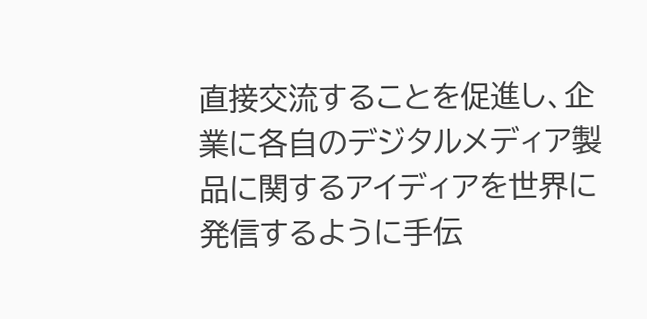直接交流することを促進し、企業に各自のデジタルメディア製品に関するアイディアを世界に発信するように手伝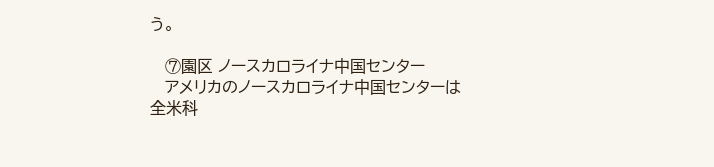う。

   ⑦園区 ノースカロライナ中国センター
   アメリカのノースカロライナ中国センターは全米科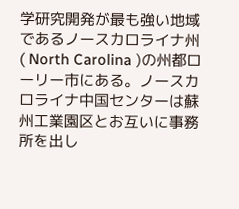学研究開発が最も強い地域であるノースカロライナ州( North Carolina )の州都ローリー市にある。ノースカロライナ中国センターは蘇州工業園区とお互いに事務所を出し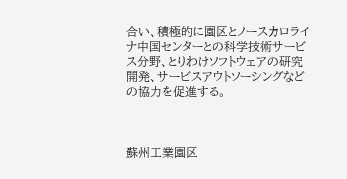合い、積極的に園区とノースカロライナ中国センターとの科学技術サービス分野、とりわけソフトウェアの研究開発、サービスアウトソーシングなどの協力を促進する。



蘇州工業園区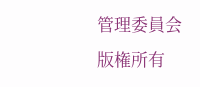管理委員会 版権所有